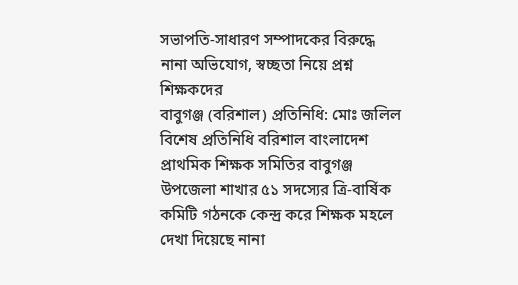সভাপতি-সাধারণ সম্পাদকের বিরুদ্ধে নানা অভিযোগ, স্বচ্ছতা নিয়ে প্রশ্ন শিক্ষকদের
বাবুগঞ্জ (বরিশাল) প্রতিনিধি: মোঃ জলিল বিশেষ প্রতিনিধি বরিশাল বাংলাদেশ প্রাথমিক শিক্ষক সমিতির বাবুগঞ্জ উপজেলা শাখার ৫১ সদস্যের ত্রি-বার্ষিক কমিটি গঠনকে কেন্দ্র করে শিক্ষক মহলে দেখা দিয়েছে নানা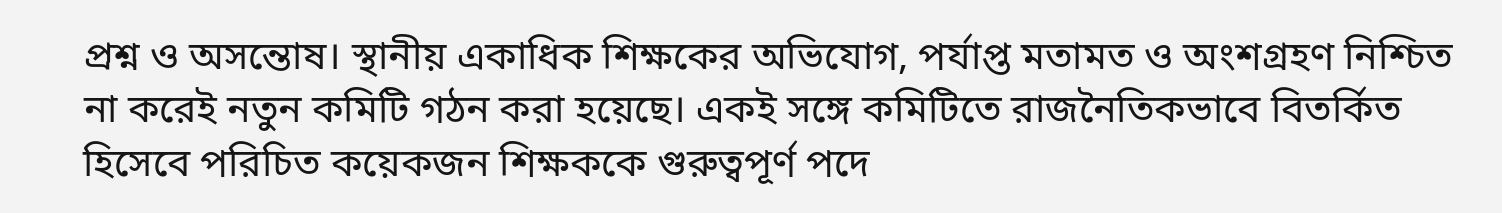প্রশ্ন ও অসন্তোষ। স্থানীয় একাধিক শিক্ষকের অভিযোগ, পর্যাপ্ত মতামত ও অংশগ্রহণ নিশ্চিত না করেই নতুন কমিটি গঠন করা হয়েছে। একই সঙ্গে কমিটিতে রাজনৈতিকভাবে বিতর্কিত হিসেবে পরিচিত কয়েকজন শিক্ষককে গুরুত্বপূর্ণ পদে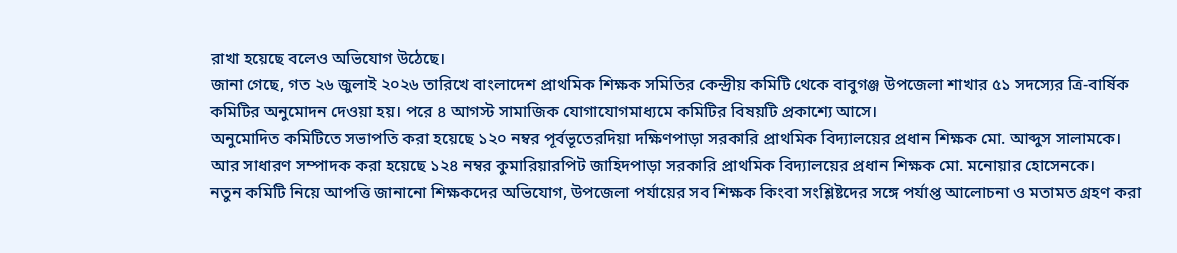রাখা হয়েছে বলেও অভিযোগ উঠেছে।
জানা গেছে, গত ২৬ জুলাই ২০২৬ তারিখে বাংলাদেশ প্রাথমিক শিক্ষক সমিতির কেন্দ্রীয় কমিটি থেকে বাবুগঞ্জ উপজেলা শাখার ৫১ সদস্যের ত্রি-বার্ষিক কমিটির অনুমোদন দেওয়া হয়। পরে ৪ আগস্ট সামাজিক যোগাযোগমাধ্যমে কমিটির বিষয়টি প্রকাশ্যে আসে।
অনুমোদিত কমিটিতে সভাপতি করা হয়েছে ১২০ নম্বর পূর্বভূতেরদিয়া দক্ষিণপাড়া সরকারি প্রাথমিক বিদ্যালয়ের প্রধান শিক্ষক মো. আব্দুস সালামকে। আর সাধারণ সম্পাদক করা হয়েছে ১২৪ নম্বর কুমারিয়ারপিট জাহিদপাড়া সরকারি প্রাথমিক বিদ্যালয়ের প্রধান শিক্ষক মো. মনোয়ার হোসেনকে।
নতুন কমিটি নিয়ে আপত্তি জানানো শিক্ষকদের অভিযোগ, উপজেলা পর্যায়ের সব শিক্ষক কিংবা সংশ্লিষ্টদের সঙ্গে পর্যাপ্ত আলোচনা ও মতামত গ্রহণ করা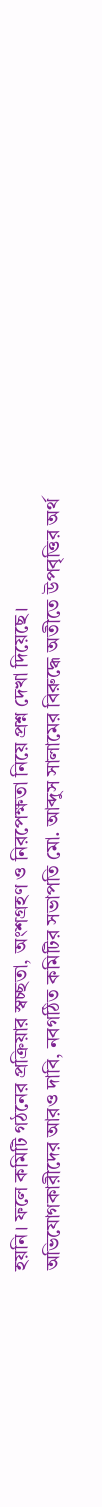হয়নি। ফলে কমিটি গঠনের প্রক্রিয়ার স্বচ্ছতা, অংশগ্রহণ ও নিরপেক্ষতা নিয়ে প্রশ্ন দেখা দিয়েছে।
অভিযোগকারীদের আরও দাবি, নবগঠিত কমিটির সভাপতি মো. আব্দুস সালামের বিরুদ্ধে অতীতে উপবৃত্তির অর্থ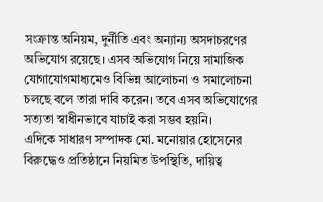সংক্রান্ত অনিয়ম, দুর্নীতি এবং অন্যান্য অসদাচরণের অভিযোগ রয়েছে। এসব অভিযোগ নিয়ে সামাজিক যোগাযোগমাধ্যমেও বিভিন্ন আলোচনা ও সমালোচনা চলছে বলে তারা দাবি করেন। তবে এসব অভিযোগের সত্যতা স্বাধীনভাবে যাচাই করা সম্ভব হয়নি।
এদিকে সাধারণ সম্পাদক মো. মনোয়ার হোসেনের বিরুদ্ধেও প্রতিষ্ঠানে নিয়মিত উপস্থিতি, দায়িত্ব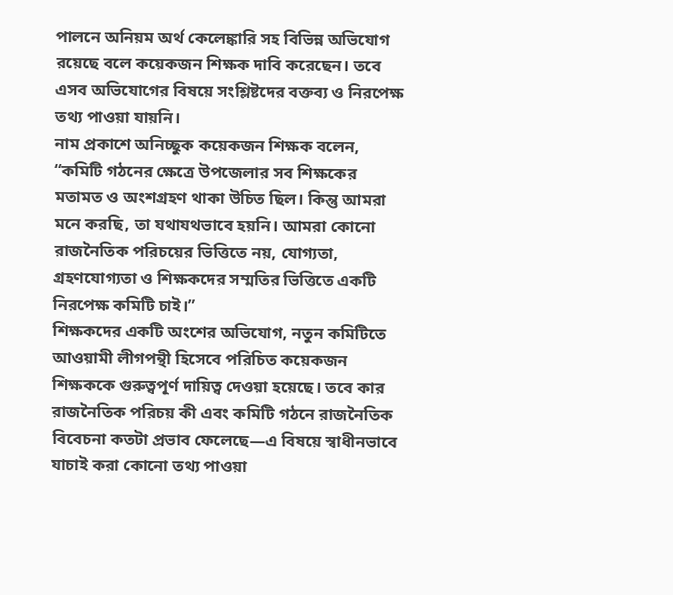পালনে অনিয়ম অর্থ কেলেঙ্কারি সহ বিভিন্ন অভিযোগ রয়েছে বলে কয়েকজন শিক্ষক দাবি করেছেন। তবে এসব অভিযোগের বিষয়ে সংশ্লিষ্টদের বক্তব্য ও নিরপেক্ষ তথ্য পাওয়া যায়নি।
নাম প্রকাশে অনিচ্ছুক কয়েকজন শিক্ষক বলেন, “কমিটি গঠনের ক্ষেত্রে উপজেলার সব শিক্ষকের মতামত ও অংশগ্রহণ থাকা উচিত ছিল। কিন্তু আমরা মনে করছি, তা যথাযথভাবে হয়নি। আমরা কোনো রাজনৈতিক পরিচয়ের ভিত্তিতে নয়, যোগ্যতা, গ্রহণযোগ্যতা ও শিক্ষকদের সম্মতির ভিত্তিতে একটি নিরপেক্ষ কমিটি চাই।”
শিক্ষকদের একটি অংশের অভিযোগ, নতুন কমিটিতে আওয়ামী লীগপন্থী হিসেবে পরিচিত কয়েকজন শিক্ষককে গুরুত্বপূর্ণ দায়িত্ব দেওয়া হয়েছে। তবে কার রাজনৈতিক পরিচয় কী এবং কমিটি গঠনে রাজনৈতিক বিবেচনা কতটা প্রভাব ফেলেছে—এ বিষয়ে স্বাধীনভাবে যাচাই করা কোনো তথ্য পাওয়া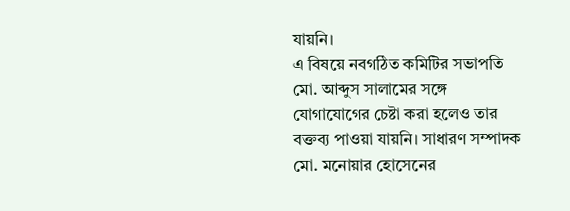যায়নি।
এ বিষয়ে নবগঠিত কমিটির সভাপতি মো. আব্দুস সালামের সঙ্গে যোগাযোগের চেষ্টা করা হলেও তার বক্তব্য পাওয়া যায়নি। সাধারণ সম্পাদক মো. মনোয়ার হোসেনের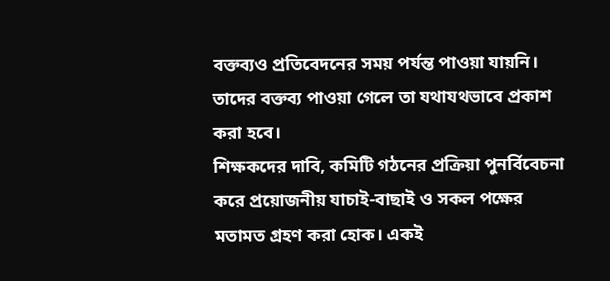বক্তব্যও প্রতিবেদনের সময় পর্যন্ত পাওয়া যায়নি। তাদের বক্তব্য পাওয়া গেলে তা যথাযথভাবে প্রকাশ করা হবে।
শিক্ষকদের দাবি, কমিটি গঠনের প্রক্রিয়া পুনর্বিবেচনা করে প্রয়োজনীয় যাচাই-বাছাই ও সকল পক্ষের মতামত গ্রহণ করা হোক। একই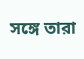সঙ্গে তারা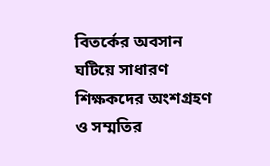বিতর্কের অবসান ঘটিয়ে সাধারণ শিক্ষকদের অংশগ্রহণ ও সম্মতির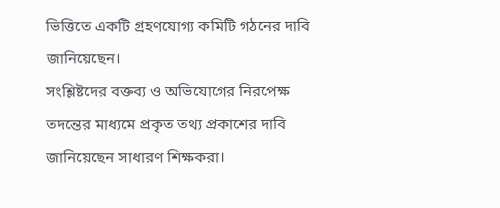ভিত্তিতে একটি গ্রহণযোগ্য কমিটি গঠনের দাবি জানিয়েছেন।
সংশ্লিষ্টদের বক্তব্য ও অভিযোগের নিরপেক্ষ তদন্তের মাধ্যমে প্রকৃত তথ্য প্রকাশের দাবি জানিয়েছেন সাধারণ শিক্ষকরা।